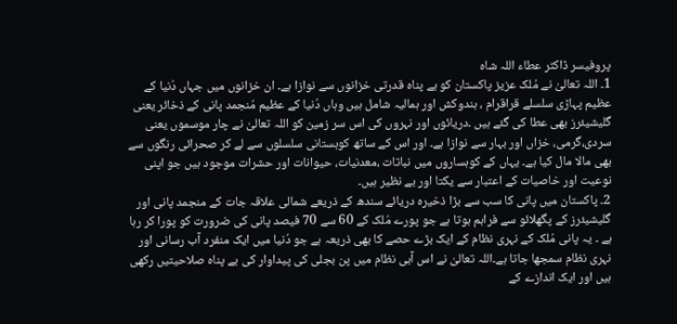پروفیسر ڈاکٹر عطاء اللہ شاہ
1۔ اللہ تعالیٰ نے مُلک عزیز پاکستان کو بے پناہ قدرتی خزانوں سے نوازا ہے۔ ان خزانوں میں جہاں دُنیا کے عظیم پہاڑی سلسلے قراقرام ، ہندوکش اور ہمالیہ شامل ہیں وہاں دُنیا کے عظیم مُنجمد پانی کے ذخائر یعنی گلیشیئرز بھی عطا کی گئے ہیں ۔دریائوں اور نہروں کی اس سر زمین کو اللہ تعالیٰ نے چار موسموں یعنی سردی،گرمی، خزاں اور بہار سے نوازا ہے۔ اور اس کے ساتھ کوہستانی سلسلوں سے لے کر صحرائی رنگوں سے بھی مالا مال کیا ہے۔ یہاں کے کوہساروں میں نباتات ،معدنیات، حیوانات اور حشرات موجود ہیں جو اپنی نوعیت اور خاصیات کے اعتبار سے یکتا اور بے نظیر ہیں۔
2۔ پاکستان میں پانی کا سب سے بڑا ذخیرہ دریائے سندھ کے ذریعے شمالی علاقہ جات کے منجمد پانی اور گلیشیئرز کے پگھلائو سے فراہم ہوتا ہے جو پورے مُلک کے 60 سے 70 فیصد پانی کی ضرورت کو پورا کر رہا ہے ۔ یہ پانی مُلک کے نہری نظام کے ایک بڑے حصے کا بھی ذریعہ ہے جو دُنیا میں ایک منفرد آب رسانی اور نہری نظام سمجھا جاتا ہے۔اللہ تعالیٰ نے اس آبی نظام میں پن بجلی کی پیداوار کی بے پناہ صلاحیتیں رکھی ہیں اور ایک اندازے کے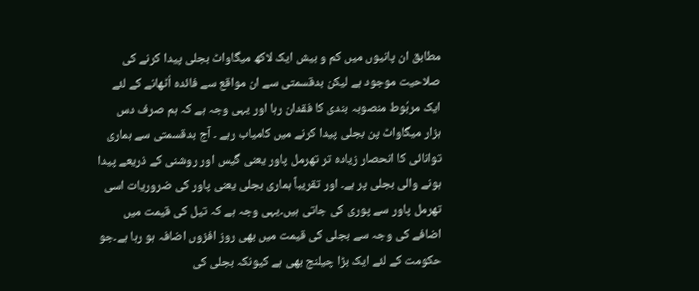مطابق ان پانیوں میں کم و بیش ایک لاکھ میگاواٹ بجلی پیدا کرنے کی صلاحیت موجود ہے لیکن بدقسمتی سے ان مواقع سے فائدہ اُٹھانے کے لئے ایک مربُوط منصوبہ بندی کا فقدان رہا اور یہی وجہ ہے کہ ہم صرف دس ہزار میگاواٹ پن بجلی پیدا کرنے میں کامیاب رہے ۔ آج بدقسمتی سے ہماری توانائی کا انحصار زیادہ تر تھرمل پاور یعنی گیس اور روشنی کے ذریعے پیدا ہونے والی بجلی پر ہے۔ اور تقریباً ہماری بجلی یعنی پاور کی ضروریات اسی تھرمل پاور سے پوری کی جاتی ہیں۔یہی وجہ ہے کہ تیل کی قیمت میں اضافے کی وجہ سے بجلی کی قیمت میں بھی روز افزوں اضافہ ہو رہا ہے۔جو حکومت کے لئے ایک بڑا چیلنج بھی ہے کیونکہ بجلی کی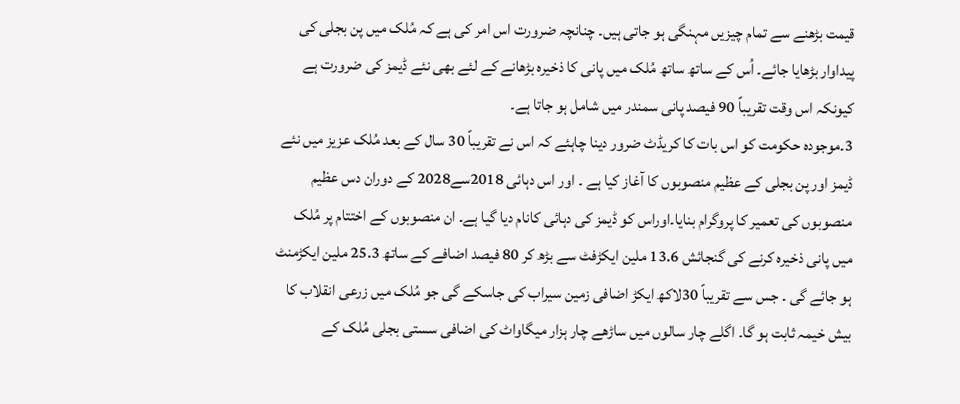قیمت بڑھنے سے تمام چیزیں مہنگی ہو جاتی ہیں۔ چنانچہ ضرورت اس امر کی ہے کہ مُلک میں پن بجلی کی پیداوار بڑھایا جائے۔ اُس کے ساتھ ساتھ مُلک میں پانی کا ذخیرہ بڑھانے کے لئے بھی نئے ڈیمز کی ضرورت ہے کیونکہ اس وقت تقریباً 90 فیصد پانی سمندر میں شامل ہو جاتا ہے۔
3۔موجودہ حکومت کو اس بات کا کریڈٹ ضرور دینا چاہئے کہ اس نے تقریباً 30 سال کے بعد مُلک عزیز میں نئے ڈیمز اور پن بجلی کے عظیم منصوبوں کا آغاز کیا ہے ۔ اور اس دہائی 2018سے2028 کے دوران دس عظیم منصوبوں کی تعمیر کا پروگرام بنایا۔اوراس کو ڈیمز کی دہائی کانام دیا گیا ہے۔ ان منصوبوں کے اختتام پر مُلک میں پانی ذخیرہ کرنے کی گنجائش 13.6 ملین ایکڑفٹ سے بڑھ کر 80 فیصد اضافے کے ساتھ 25.3 ملین ایکڑمنٹ ہو جائے گی ۔ جس سے تقریباً 30لاکھ ایکڑ اضافی زمین سیراب کی جاسکے گی جو مُلک میں زرعی انقلاب کا بیش خیمہ ثابت ہو گا۔ اگلے چار سالوں میں ساڑھے چار ہزار میگاواٹ کی اضافی سستی بجلی مُلک کے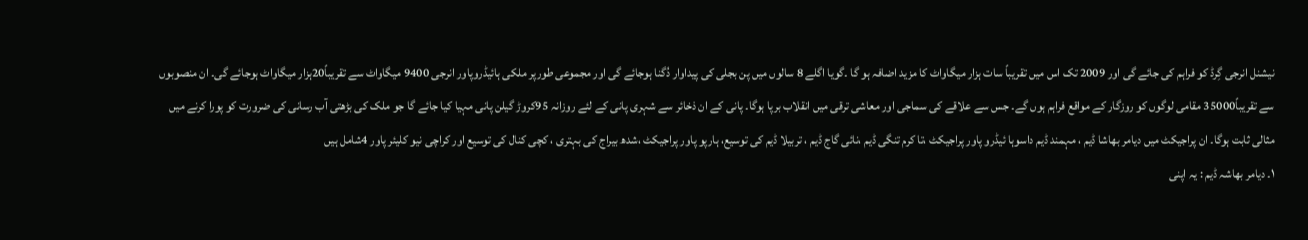نیشنل انرجی گِرڈ کو فراہم کی جائے گی اور 2009 تک اس میں تقریباً سات ہزار میگاواٹ کا مزید اضافہ ہو گا ۔گویا اگلے 8 سالوں میں پن بجلی کی پیداوار دُگنا ہوجائے گی اور مجموعی طورپر ملکی ہائیڈروپاور انرجی 9400 میگاواٹ سے تقریباً20ہزار میگاواٹ ہوجائے گی۔ ان منصوبوں سے تقریباً35000 مقامی لوگوں کو روزگار کے مواقع فراہم ہوں گے۔ جس سے علاقے کی سماجی اور معاشی ترقی میں انقلاب برپا ہوگا۔ پانی کے ان ذخائر سے شہری پانی کے لئے روزانہ 95کروڑ گیلن پانی مہیا کیا جائے گا جو ملک کی بڑھتی آب رسانی کی ضرورت کو پورا کرنے میں مثالی ثابت ہوگا۔ ان پراجیکٹ میں دیامر بھاشا ڈیم ، مہمند ڈیم داسوہا ئیڈرو پاور پراجیکٹ ،تا کرم تنگی ڈیم ،نائی گاج ڈیم ، تربیلا ڈیم کی توسیع، ہارپو پاور پراجیکٹ ،شدھ بیراج کی بہتری ، کچی کنال کی توسیع اور کراچی نیو کلیئر پاور 4شامل ہیں
١۔ دیامر بھاشہ ڈیم : یہ اپنی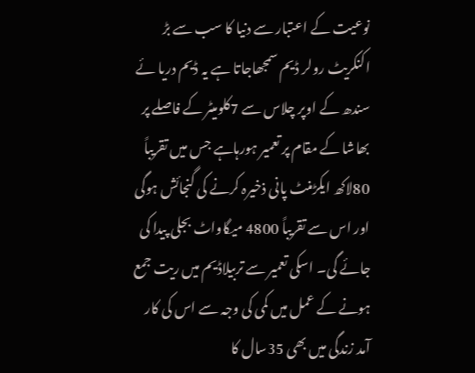نوعیت کے اعتبار سے دنیا کا سب سے بڑ اکنکریٹ رولر ڈیم سمجھاجاتا ہے یہ ڈیم دریا ئے سندھ کے اوپر چلاس سے 7کلومیٹر کے فاصلے پر بھاشا کے مقام پر تعمیر ہورہاہے جس میں تقریباً 80لاکھ ایکڑمنٹ پانی ذخیرہ کرنے کی گنجائش ہوگی اور اس سے تقریباً 4800 میگاواٹ بجلی پیدا کی جائے گی۔ اسکی تعمیر سے تربیلاڈیم میں ریت جمع ہونے کے عمل میں کمی کی وجہ سے اس کی کار آمد زندگی میں بھی 35سال کا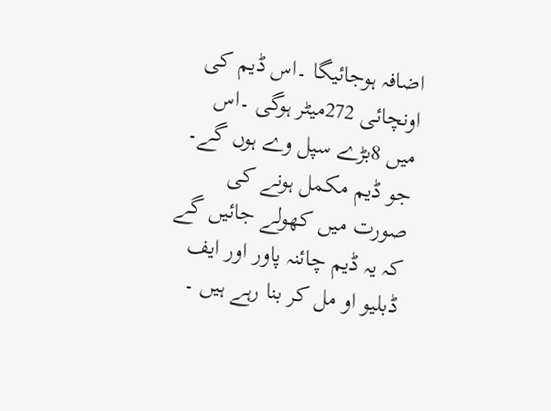اضافہ ہوجائیگا ۔اس ڈیم کی اونچائی 272میٹر ہوگی ۔اس میں 8بڑے سپل وے ہوں گے۔ جو ڈیم مکمل ہونے کی صورت میں کھولے جائیں گے کہ یہ ڈیم چائنہ پاور اور ایف ڈبلیو او مل کر بنا رہے ہیں ۔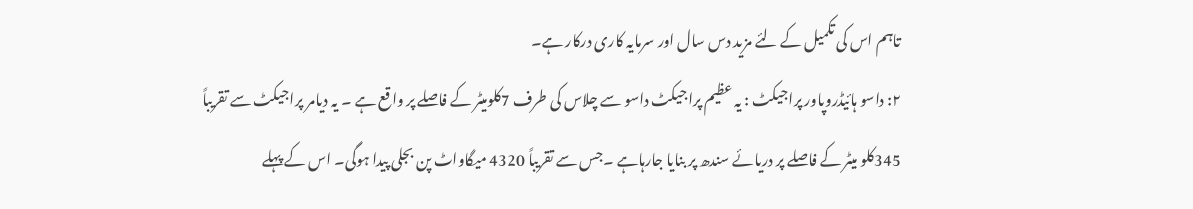تاہم اس کی تکمیل کے لئے مزید دس سال اور سرمایہ کاری درکار ہے۔
٢: داسو ہائیڈروپاور پراجیکٹ : یہ عظیم پراجیکٹ داسو سے چلاس کی طرف 7کلومیٹر کے فاصلے پر واقع ہے ۔ یہ دیامر پراجیکٹ سے تقریباً 345کلو میٹر کے فاصلے پر دریائے سندھ پر بنایا جارہاہے ۔جس سے تقریباً 4320 میگاواٹ پن بجلی پیدا ہوگی۔ اس کے پہلے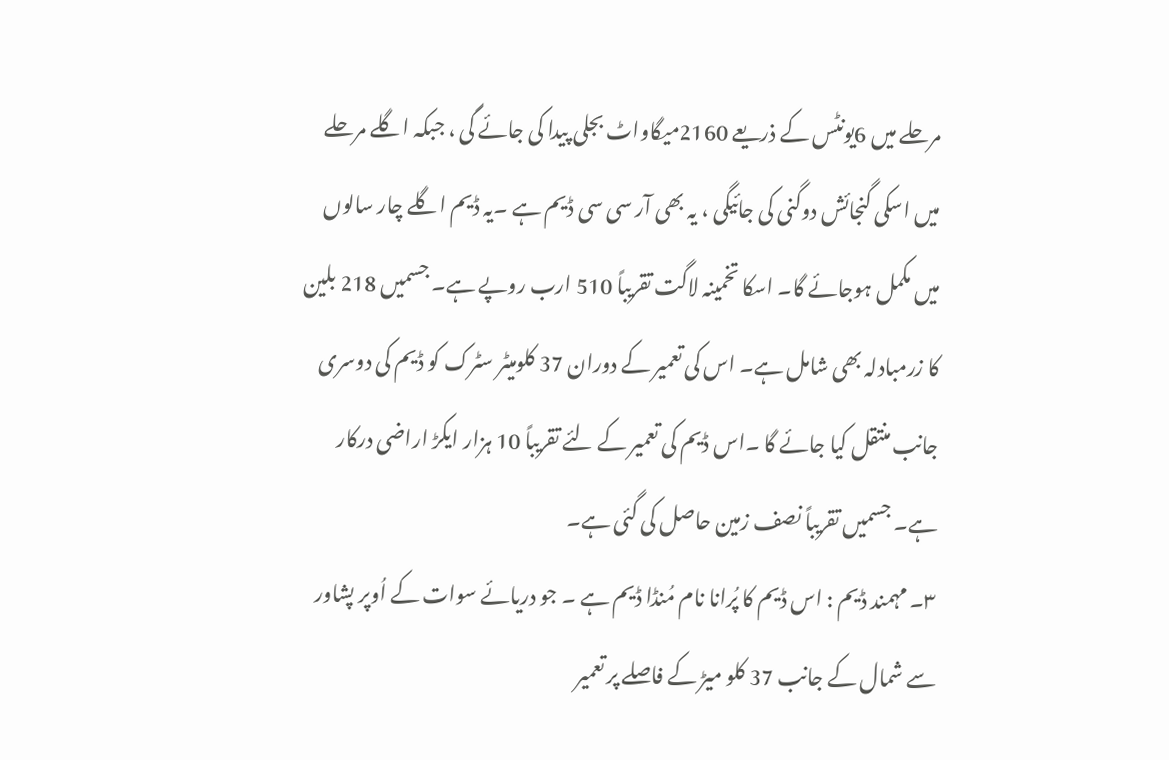مرحلے میں 6یونٹس کے ذریعے 2160میگاواٹ بجلی پیدا کی جائے گی ، جبکہ اگلے مرحلے میں اسکی گنجائش دوگنی کی جائیگی ، یہ بھی آر سی سی ڈیم ہے ۔یہ ڈیم اگلے چار سالوں میں مکمل ہوجائے گا۔ اسکا تخمینہ لاگت تقریباً 510 ارب روپے ہے۔ جسمیں 218 بلین کا زرمبادلہ بھی شامل ہے۔ اس کی تعمیر کے دوران 37 کلومیٹر سٹرک کو ڈیم کی دوسری جانب منتقل کیا جائے گا ۔اس ڈیم کی تعمیر کے لئے تقریباً 10 ہزار ایکڑ اراضی درکار ہے۔ جسمیں تقریباً نصف زمین حاصل کی گئی ہے۔
٣۔ مہمند ڈیم : اس ڈیم کا پُرانا نام مُنڈا ڈیم ہے ۔ جو دریائے سوات کے اُوپر پشاور سے شمال کے جانب 37 کلو میڑ کے فاصلے پر تعمیر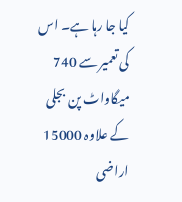کیا جا رہا ہے۔ اس کی تعمیر سے 740 میگاواٹ پن بجلی کے علاوہ 15000 اراضی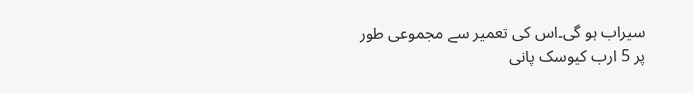سیراب ہو گی۔اس کی تعمیر سے مجموعی طور پر 5 ارب کیوسک پانی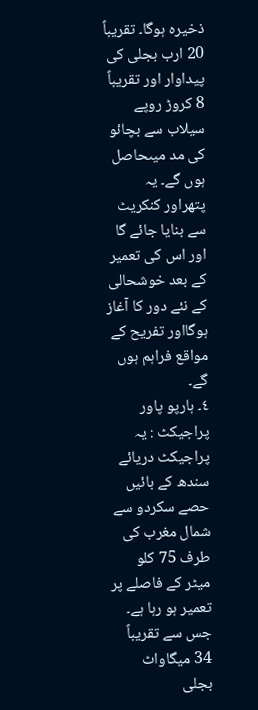ذخیرہ ہوگا۔ تقریباً 20 ارب بجلی کی پیداوار اور تقریباً 8 کروڑ روپے سیلاب سے بچائو کی مد میںحاصل ہوں گے۔ یہ پتھراور کنکریٹ سے بنایا جائے گا اور اس کی تعمیر کے بعد خوشحالی کے نئے دور کا آغاز ہوگااور تفریح کے مواقع فراہم ہوں گے۔
٤۔ ہارپو پاور پراجیکٹ : یہ پراجیکٹ دریائے سندھ کے بائیں حصے سکردو سے شمال مغرب کی طرف 75 کلو میٹر کے فاصلے پر تعمیر ہو رہا ہے۔ جس سے تقریباً 34 میگاواٹ بجلی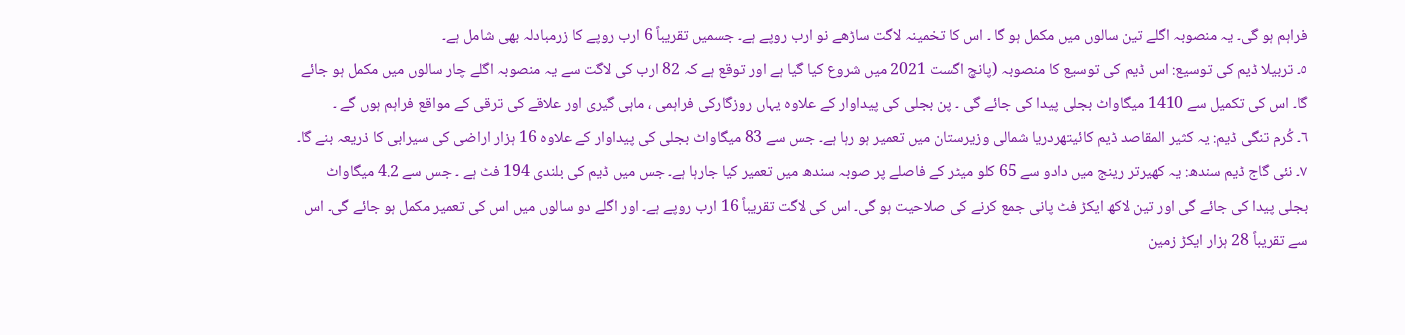فراہم ہو گی۔ یہ منصوبہ اگلے تین سالوں میں مکمل ہو گا ۔ اس کا تخمینہ لاگت ساڑھے نو ارب روپے ہے۔ جسمیں تقریباً 6 ارب روپے کا زرمبادلہ بھی شامل ہے۔
٥۔ تربیلا ڈیم کی توسیع: اس ڈیم کی توسیع کا منصوبہ (پانچ اگست 2021 میں شروع کیا گیا ہے اور توقع ہے کہ 82 ارب کی لاگت سے یہ منصوبہ اگلے چار سالوں میں مکمل ہو جائے گا۔ اس کی تکمیل سے 1410 میگاواٹ بجلی پیدا کی جائے گی ۔ پن بجلی کی پیداوار کے علاوہ یہاں روزگارکی فراہمی ، ماہی گیری اور علاقے کی ترقی کے مواقع فراہم ہوں گے ۔
٦۔ کُرم تنگی ڈیم: یہ کثیر المقاصد ڈیم کائیتھردریا شمالی وزیرستان میں تعمیر ہو رہا ہے۔ جس سے 83 میگاواٹ بجلی کی پیداوار کے علاوہ 16 ہزار اراضی کی سیرابی کا ذریعہ بنے گا۔
٧۔ نئی گاج ڈیم سندھ: یہ کھیرتر رینج میں دادو سے 65 کلو میٹر کے فاصلے پر صوبہ سندھ میں تعمیر کیا جارہا ہے۔ جس میں ڈیم کی بلندی 194 فٹ ہے ۔ جس سے 4.2 میگاواٹ بجلی پیدا کی جائے گی اور تین لاکھ ایکڑ فٹ پانی جمع کرنے کی صلاحیت ہو گی۔ اس کی لاگت تقریباً 16 ارب روپے ہے۔ اور اگلے دو سالوں میں اس کی تعمیر مکمل ہو جائے گی۔ اس سے تقریباً 28 ہزار ایکڑ زمین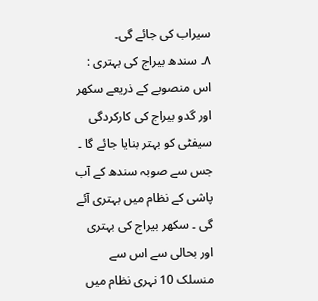سیراب کی جائے گی۔
٨۔ سندھ بیراج کی بہتری : اس منصوبے کے ذریعے سکھر اور گدو بیراج کی کارکردگی سیفٹی کو بہتر بنایا جائے گا ۔ جس سے صوبہ سندھ کے آب پاشی کے نظام میں بہتری آئے گی ۔ سکھر بیراج کی بہتری اور بحالی سے اس سے منسلک 10 نہری نظام میں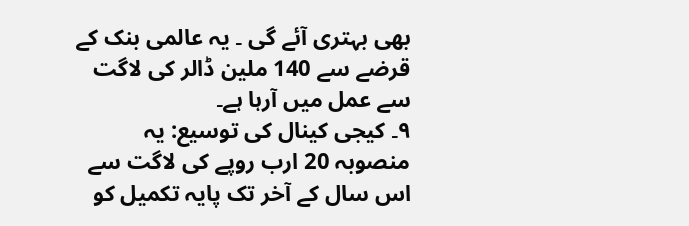بھی بہتری آئے گی ۔ یہ عالمی بنک کے قرضے سے 140 ملین ڈالر کی لاگت سے عمل میں آرہا ہے۔
٩۔ کیجی کینال کی توسیع: یہ منصوبہ 20 ارب روپے کی لاگت سے اس سال کے آخر تک پایہ تکمیل کو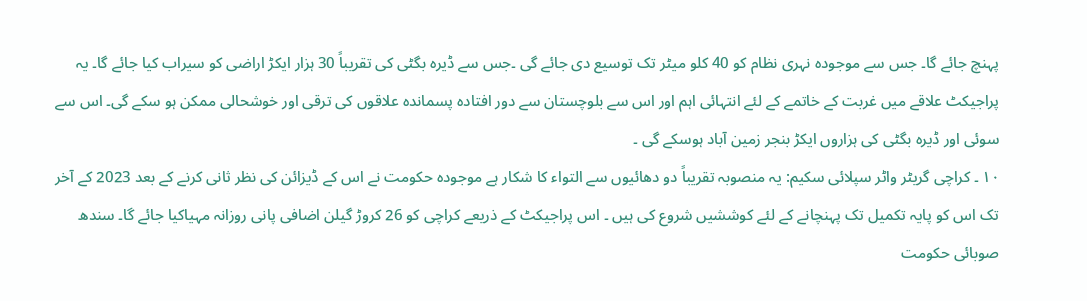پہنچ جائے گا۔ جس سے موجودہ نہری نظام کو 40 کلو میٹر تک توسیع دی جائے گی ۔جس سے ڈیرہ بگٹی کی تقریباً 30 ہزار ایکڑ اراضی کو سیراب کیا جائے گا۔ یہ پراجیکٹ علاقے میں غربت کے خاتمے کے لئے انتہائی اہم اور اس سے بلوچستان سے دور افتادہ پسماندہ علاقوں کی ترقی اور خوشحالی ممکن ہو سکے گی۔ اس سے سوئی اور ڈیرہ بگٹی کی ہزاروں ایکڑ بنجر زمین آباد ہوسکے گی ۔
١٠ ۔ کراچی گریٹر واٹر سپلائی سکیم: یہ منصوبہ تقریباً دو دھائیوں سے التواء کا شکار ہے موجودہ حکومت نے اس کے ڈیزائن کی نظر ثانی کرنے کے بعد 2023 کے آخر تک اس کو پایہ تکمیل تک پہنچانے کے لئے کوششیں شروع کی ہیں ۔ اس پراجیکٹ کے ذریعے کراچی کو 26 کروڑ گیلن اضافی پانی روزانہ مہیاکیا جائے گا۔ سندھ صوبائی حکومت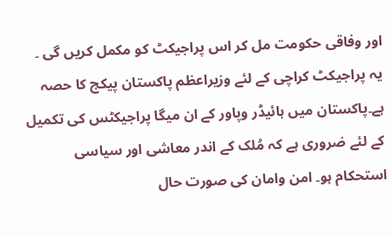اور وفاقی حکومت مل کر اس پراجیکٹ کو مکمل کریں گی ۔ یہ پراجیکٹ کراچی کے لئے وزیراعظم پاکستان پیکج کا حصہ ہے۔پاکستان میں ہائیڈر وپاور کے ان میگا پراجیکٹس کی تکمیل کے لئے ضروری ہے کہ مُلک کے اندر معاشی اور سیاسی استحکام ہو۔ امن وامان کی صورت حال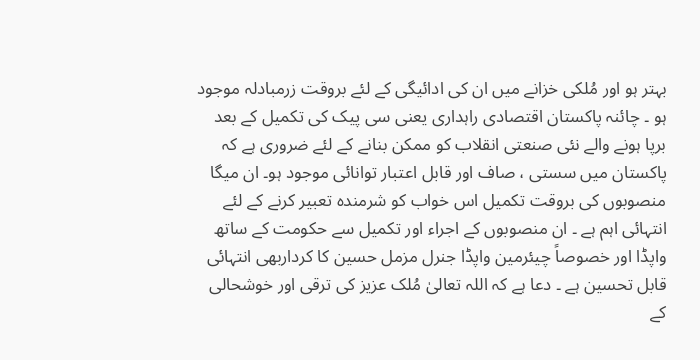بہتر ہو اور مُلکی خزانے میں ان کی ادائیگی کے لئے بروقت زرمبادلہ موجود ہو ۔ چائنہ پاکستان اقتصادی راہداری یعنی سی پیک کی تکمیل کے بعد برپا ہونے والے نئی صنعتی انقلاب کو ممکن بنانے کے لئے ضروری ہے کہ پاکستان میں سستی ، صاف اور قابل اعتبار توانائی موجود ہو۔ ان میگا منصوبوں کی بروقت تکمیل اس خواب کو شرمندہ تعبیر کرنے کے لئے انتہائی اہم ہے ۔ ان منصوبوں کے اجراء اور تکمیل سے حکومت کے ساتھ واپڈا اور خصوصاً چیئرمین واپڈا جنرل مزمل حسین کا کرداربھی انتہائی قابل تحسین ہے ۔ دعا ہے کہ اللہ تعالیٰ مُلک عزیز کی ترقی اور خوشحالی کے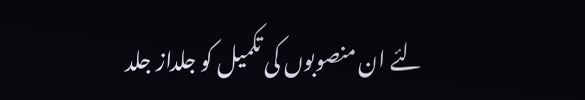لئے ان منصوبوں کی تکمیل کو جلداز جلد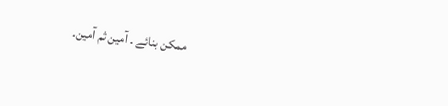ممکن بنائے ۔ آمین ثم آمین۔